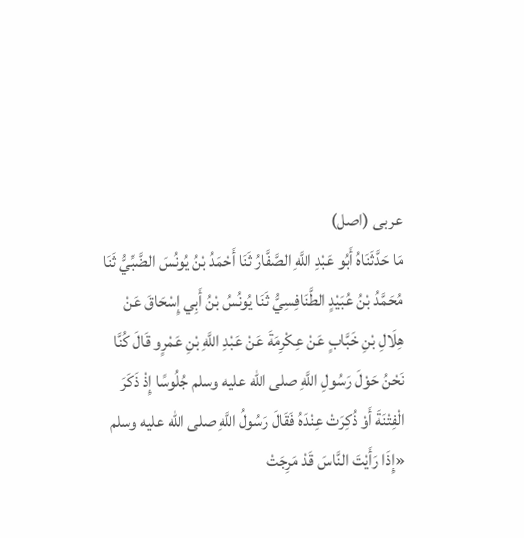عربی (اصل)
مَا حَدَّثَنَاهُ أَبُو عَبْدِ اللَّهِ الصَّفَّارُ ثَنَا أَحْمَدُ بْنُ يُونُسَ الضَّبِّيُّ ثَنَا مُحَمَّدُ بْنُ عُبَيْدٍ الطَّنَافِسِيُّ ثَنَا يُونُسُ بْنُ أَبِي إِسْحَاقَ عَنْ هِلَالِ بْنِ خَبَّابٍ عَنْ عِكْرِمَةَ عَنْ عَبْدِ اللَّهِ بْنِ عَمْرٍو قَالَ كُنَّا نَحْنُ حَوْلَ رَسُولِ اللَّهِ صلى الله عليه وسلم جُلُوسًا إِذْ ذَكَرَ الْفِتْنَةَ أَوْ ذُكِرَتْ عِنْدَهُ فَقَالَ رَسُولُ اللَّهِ صلى الله عليه وسلم «إِذَا رَأَيْتَ النَّاسَ قَدْ مَرِجَتْ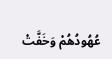عُهُودُهُمْ وَخَفَّتْ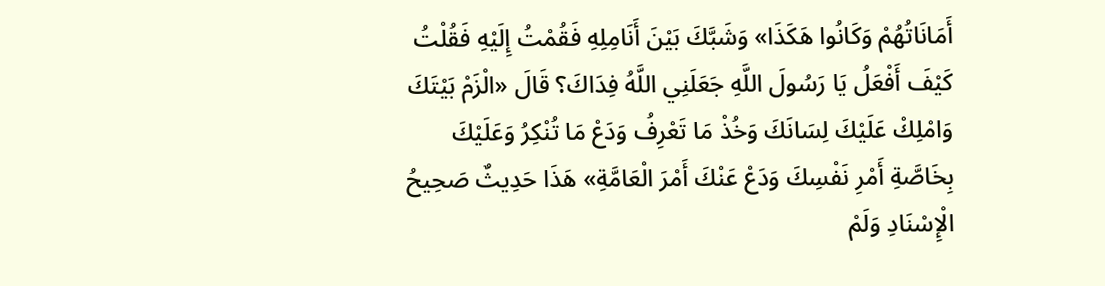أَمَانَاتُهُمْ وَكَانُوا هَكَذَا» وَشَبَّكَ بَيْنَ أَنَامِلِهِ فَقُمْتُ إِلَيْهِ فَقُلْتُ كَيْفَ أَفْعَلُ يَا رَسُولَ اللَّهِ جَعَلَنِي اللَّهُ فِدَاكَ؟ قَالَ «الْزَمْ بَيْتَكَ وَامْلِكْ عَلَيْكَ لِسَانَكَ وَخُذْ مَا تَعْرِفُ وَدَعْ مَا تُنْكِرُ وَعَلَيْكَ بِخَاصَّةِ أَمْرِ نَفْسِكَ وَدَعْ عَنْكَ أَمْرَ الْعَامَّةِ» هَذَا حَدِيثٌ صَحِيحُ الْإِسْنَادِ وَلَمْ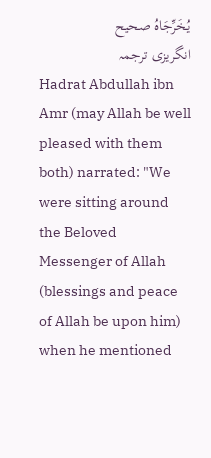يُخَرِّجَاهُ صحيح
انگریزی ترجمہ
Hadrat Abdullah ibn Amr (may Allah be well pleased with them both) narrated: "We were sitting around the Beloved Messenger of Allah (blessings and peace of Allah be upon him) when he mentioned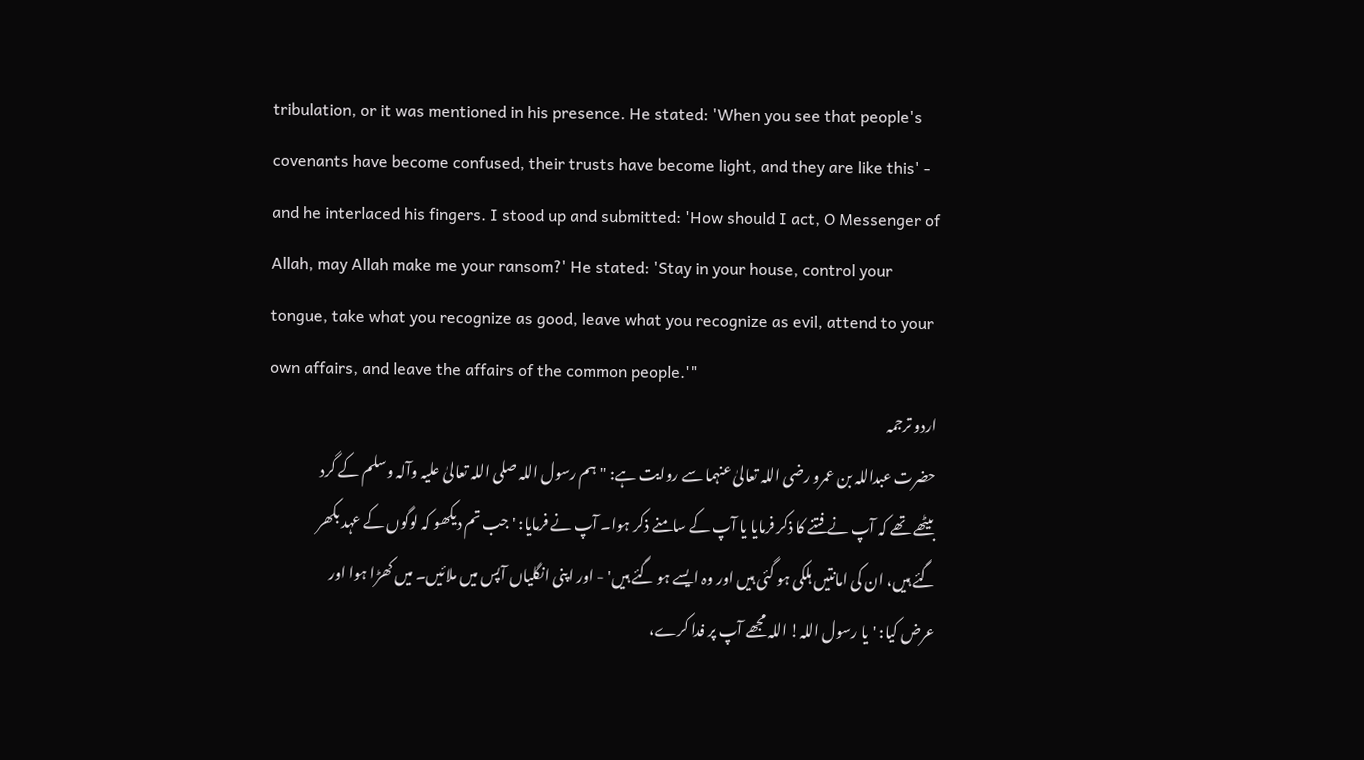tribulation, or it was mentioned in his presence. He stated: 'When you see that people's covenants have become confused, their trusts have become light, and they are like this' - and he interlaced his fingers. I stood up and submitted: 'How should I act, O Messenger of Allah, may Allah make me your ransom?' He stated: 'Stay in your house, control your tongue, take what you recognize as good, leave what you recognize as evil, attend to your own affairs, and leave the affairs of the common people.'"
اردو ترجمہ
حضرت عبداللہ بن عمرو رضی اللہ تعالیٰ عنہما سے روایت ہے: "ہم رسول اللہ صلی اللہ تعالیٰ علیہ وآلہ وسلم کے گرد بیٹھے تھے کہ آپ نے فتنے کا ذکر فرمایا یا آپ کے سامنے ذکر ہوا۔ آپ نے فرمایا: 'جب تم دیکھو کہ لوگوں کے عہد بکھر گئے ہیں، ان کی امانتیں ہلکی ہو گئی ہیں اور وہ ایسے ہو گئے ہیں' - اور اپنی انگلیاں آپس میں ملائیں۔ میں کھڑا ہوا اور عرض کیا: 'یا رسول اللہ! اللہ مجھے آپ پر فدا کرے،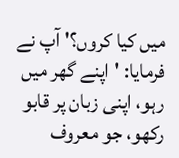میں کیا کروں؟' آپ نے فرمایا: 'اپنے گھر میں رہو، اپنی زبان پر قابو رکھو، جو معروف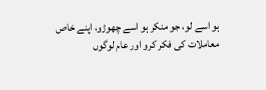ہو اسے لو، جو منکر ہو اسے چھوڑو، اپنے خاص معاملات کی فکر کرو اور عام لوگوں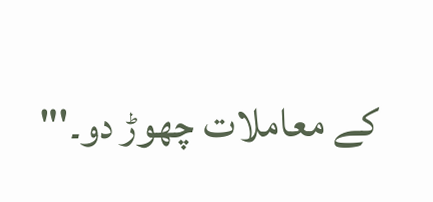کے معاملات چھوڑ دو۔'"